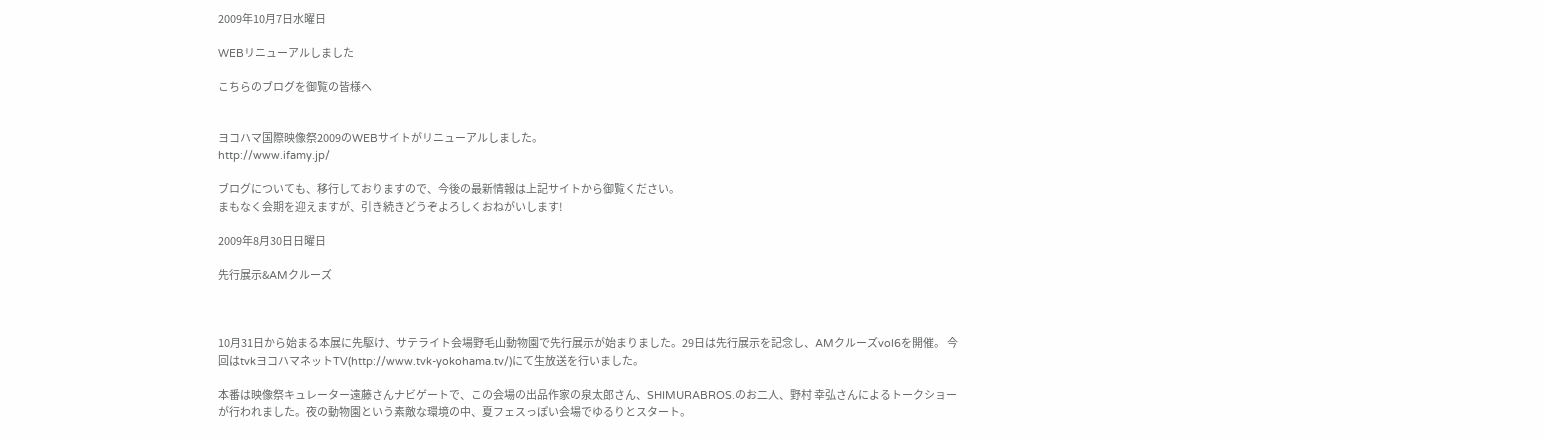2009年10月7日水曜日

WEBリニューアルしました

こちらのブログを御覧の皆様へ


ヨコハマ国際映像祭2009のWEBサイトがリニューアルしました。
http://www.ifamy.jp/

ブログについても、移行しておりますので、今後の最新情報は上記サイトから御覧ください。
まもなく会期を迎えますが、引き続きどうぞよろしくおねがいします!

2009年8月30日日曜日

先行展示&AMクルーズ



10月31日から始まる本展に先駆け、サテライト会場野毛山動物園で先行展示が始まりました。29日は先行展示を記念し、AMクルーズvol6を開催。 今回はtvkヨコハマネットTV(http://www.tvk-yokohama.tv/)にて生放送を行いました。

本番は映像祭キュレーター遠藤さんナビゲートで、この会場の出品作家の泉太郎さん、SHIMURABROS.のお二人、野村 幸弘さんによるトークショーが行われました。夜の動物園という素敵な環境の中、夏フェスっぽい会場でゆるりとスタート。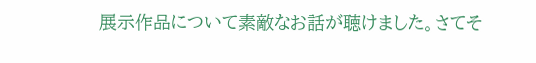展示作品について素敵なお話が聴けました。さてそ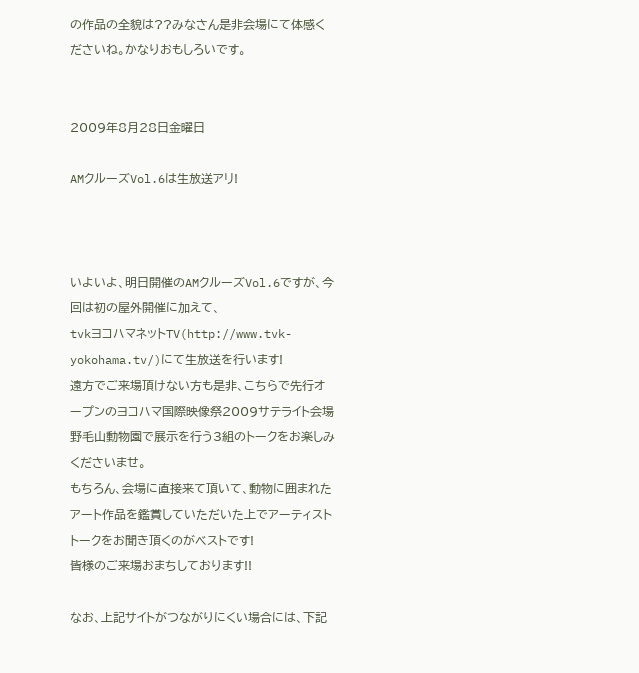の作品の全貌は??みなさん是非会場にて体感くださいね。かなりおもしろいです。


2009年8月28日金曜日

AMクルーズVol.6は生放送アリ!



いよいよ、明日開催のAMクルーズVol.6ですが、今回は初の屋外開催に加えて、
tvkヨコハマネットTV(http://www.tvk-yokohama.tv/)にて生放送を行います!
遠方でご来場頂けない方も是非、こちらで先行オープンのヨコハマ国際映像祭2009サテライト会場野毛山動物園で展示を行う3組のトークをお楽しみくださいませ。
もちろん、会場に直接来て頂いて、動物に囲まれたアート作品を鑑賞していただいた上でアーティストトークをお聞き頂くのがベストです!
皆様のご来場おまちしております!!

なお、上記サイトがつながりにくい場合には、下記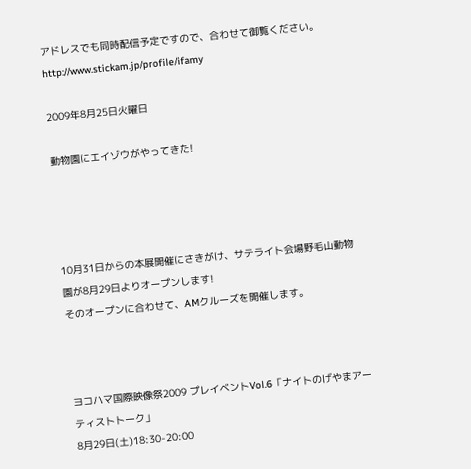アドレスでも同時配信予定ですので、合わせて御覧ください。
http://www.stickam.jp/profile/ifamy

2009年8月25日火曜日

動物園にエイゾウがやってきた!




10月31日からの本展開催にさきがけ、サテライト会場野毛山動物園が8月29日よりオープンします!
そのオープンに合わせて、AMクルーズを開催します。



ヨコハマ国際映像祭2009 プレイベントVol.6「ナイトのげやまアーティストトーク」
8月29日(土)18:30-20:00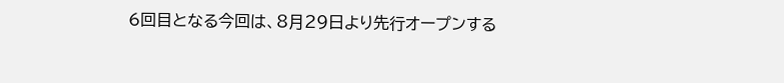6回目となる今回は、8月29日より先行オープンする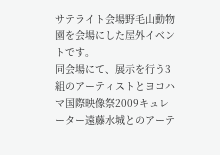サテライト会場野毛山動物園を会場にした屋外イベントです。
同会場にて、展示を行う3組のアーティストとヨコハマ国際映像祭2009キュレーター遠藤水城とのアーテ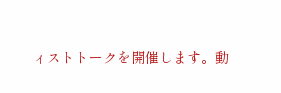ィストトークを開催します。動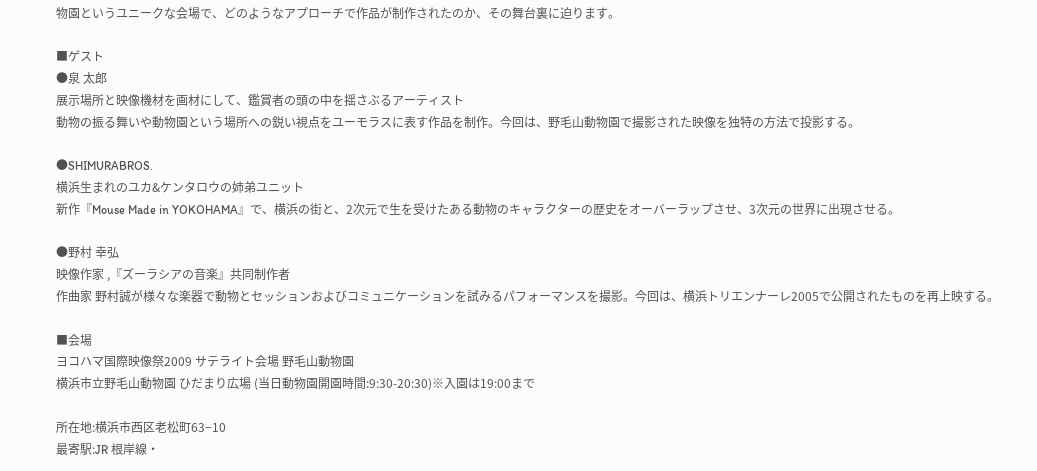物園というユニークな会場で、どのようなアプローチで作品が制作されたのか、その舞台裏に迫ります。

■ゲスト
●泉 太郎
展示場所と映像機材を画材にして、鑑賞者の頭の中を揺さぶるアーティスト
動物の振る舞いや動物園という場所への鋭い視点をユーモラスに表す作品を制作。今回は、野毛山動物園で撮影された映像を独特の方法で投影する。

●SHIMURABROS.
横浜生まれのユカ&ケンタロウの姉弟ユニット
新作『Mouse Made in YOKOHAMA』で、横浜の街と、2次元で生を受けたある動物のキャラクターの歴史をオーバーラップさせ、3次元の世界に出現させる。

●野村 幸弘
映像作家 ,『ズーラシアの音楽』共同制作者
作曲家 野村誠が様々な楽器で動物とセッションおよびコミュニケーションを試みるパフォーマンスを撮影。今回は、横浜トリエンナーレ2005で公開されたものを再上映する。

■会場
ヨコハマ国際映像祭2009 サテライト会場 野毛山動物園
横浜市立野毛山動物園 ひだまり広場 (当日動物園開園時間:9:30-20:30)※入園は19:00まで

所在地:横浜市西区老松町63−10
最寄駅:JR 根岸線・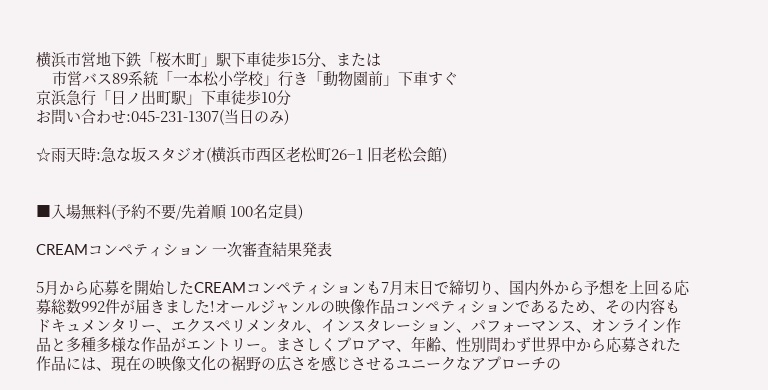横浜市営地下鉄「桜木町」駅下車徒歩15分、または
    市営バス89系統「一本松小学校」行き「動物園前」下車すぐ
京浜急行「日ノ出町駅」下車徒歩10分
お問い合わせ:045-231-1307(当日のみ)

☆雨天時:急な坂スタジオ(横浜市西区老松町26−1 旧老松会館)


■入場無料(予約不要/先着順 100名定員)

CREAMコンペティション 一次審査結果発表

5月から応募を開始したCREAMコンペティションも7月末日で締切り、国内外から予想を上回る応募総数992件が届きました!オールジャンルの映像作品コンペティションであるため、その内容もドキュメンタリー、エクスペリメンタル、インスタレーション、パフォーマンス、オンライン作品と多種多様な作品がエントリー。まさしくプロアマ、年齢、性別問わず世界中から応募された作品には、現在の映像文化の裾野の広さを感じさせるユニークなアプローチの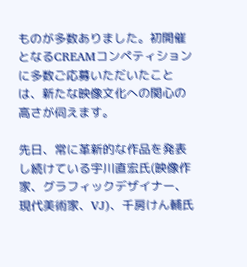ものが多数ありました。初開催となるCREAMコンペティションに多数ご応募いただいたことは、新たな映像文化への関心の高さが伺えます。

先日、常に革新的な作品を発表し続けている宇川直宏氏(映像作家、グラフィックデザイナー、現代美術家、VJ)、千房けん輔氏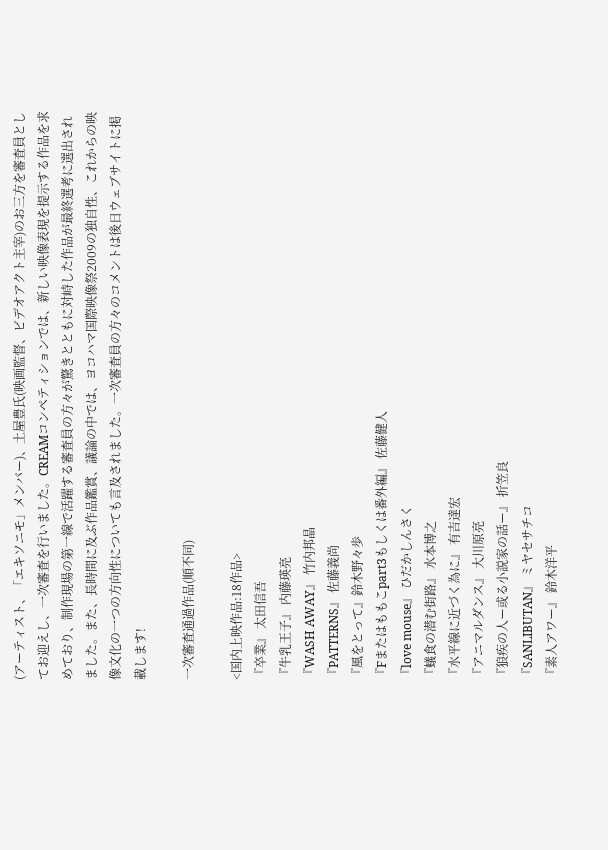(アーティスト、「エキソニモ」メンバー)、土屋豊氏(映画監督、ビデオアクト主宰)のお三方を審査員としてお迎えし、一次審査を行いました。CREAMコンペティションでは、新しい映像表現を提示する作品を求めており、制作現場の第一線で活躍する審査員の方々が驚きとともに対峙した作品が最終選考に選出されました。また、長時間に及ぶ作品鑑賞、議論の中では、ヨコハマ国際映像祭2009の独自性、これからの映像文化の一つの方向性についても言及されました。一次審査員の方々のコメントは後日ウェブサイトに掲載します!

一次審査通過作品(順不同)

<国内上映作品:18作品>
『卒業』 太田信吾
『牛乳王子』 内藤瑛亮
『WASH AWAY』 竹内邦晶
『PATTERNS』 佐藤義尚
『風をとって』鈴木野々歩
『Fまたはももこpart3もしくは番外編』 佐藤健人
『love mouse』 ひだかしんさく
『蟻食の潜む街路』 水本博之
『水平線に近づく為に』 有吉達宏
『アニマルダンス』 大川原亮
『狼疾の人ー或る小説家の話ー』 折笠良
『SANLIBUTAN』 ミヤセサチコ
『素人アワー』 鈴木洋平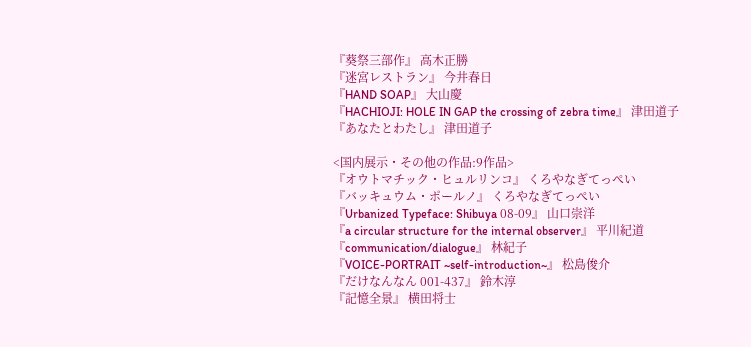『葵祭三部作』 高木正勝
『迷宮レストラン』 今井春日
『HAND SOAP』 大山慶
『HACHIOJI: HOLE IN GAP the crossing of zebra time』 津田道子
『あなたとわたし』 津田道子

<国内展示・その他の作品:9作品>
『オウトマチック・ヒュルリンコ』 くろやなぎてっぺい
『バッキュウム・ポールノ』 くろやなぎてっぺい
『Urbanized Typeface: Shibuya 08-09』 山口崇洋
『a circular structure for the internal observer』 平川紀道
『communication/dialogue』 林紀子
『VOICE-PORTRAIT ~self-introduction~』 松島俊介
『だけなんなん 001-437』 鈴木淳
『記憶全景』 横田将士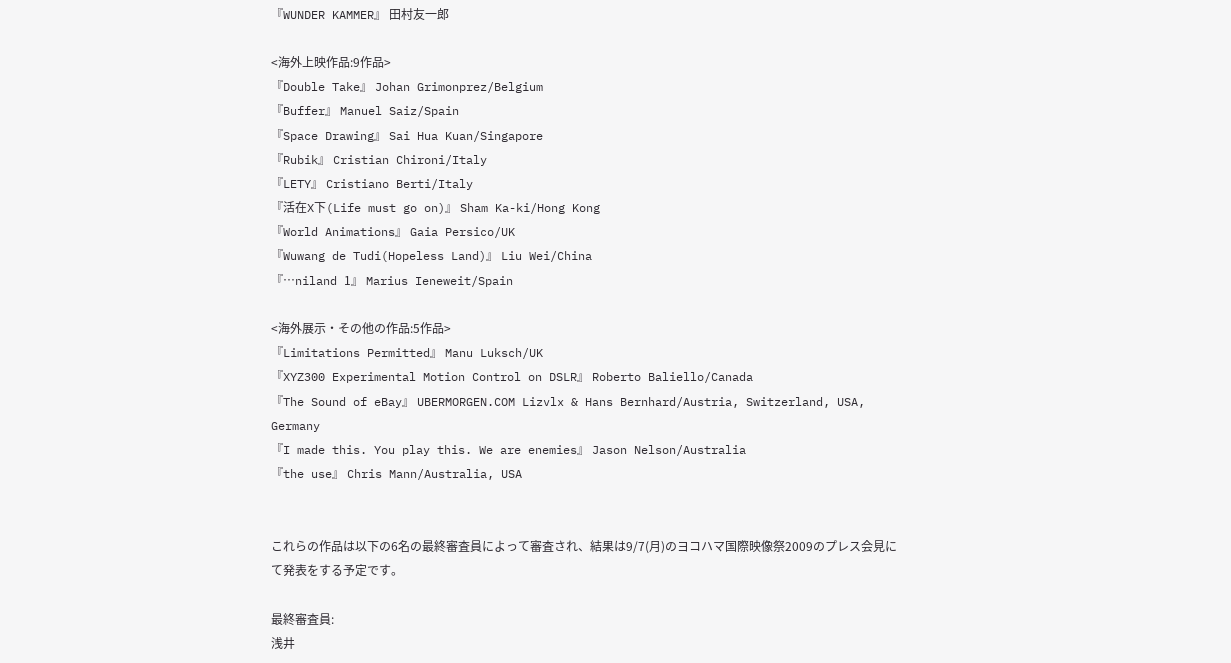『WUNDER KAMMER』 田村友一郎

<海外上映作品:9作品>
『Double Take』 Johan Grimonprez/Belgium
『Buffer』 Manuel Saiz/Spain
『Space Drawing』 Sai Hua Kuan/Singapore
『Rubik』 Cristian Chironi/Italy
『LETY』 Cristiano Berti/Italy
『活在X下(Life must go on)』 Sham Ka-ki/Hong Kong
『World Animations』 Gaia Persico/UK
『Wuwang de Tudi(Hopeless Land)』 Liu Wei/China
『…niland 1』 Marius Ieneweit/Spain

<海外展示・その他の作品:5作品>
『Limitations Permitted』 Manu Luksch/UK
『XYZ300 Experimental Motion Control on DSLR』 Roberto Baliello/Canada
『The Sound of eBay』 UBERMORGEN.COM Lizvlx & Hans Bernhard/Austria, Switzerland, USA, Germany
『I made this. You play this. We are enemies』 Jason Nelson/Australia
『the use』 Chris Mann/Australia, USA


これらの作品は以下の6名の最終審査員によって審査され、結果は9/7(月)のヨコハマ国際映像祭2009のプレス会見にて発表をする予定です。

最終審査員:
浅井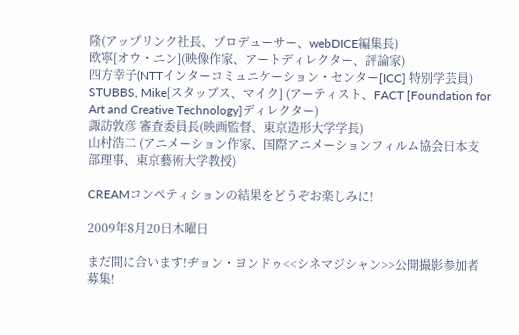隆(アップリンク社長、プロデューサー、webDICE編集長)
欧寧[オウ・ニン](映像作家、アートディレクター、評論家)
四方幸子(NTTインターコミュニケーション・センター[ICC] 特別学芸員)
STUBBS, Mike[スタッブス、マイク] (アーティスト、FACT [Foundation for Art and Creative Technology]ディレクター)
諏訪敦彦 審査委員長(映画監督、東京造形大学学長)
山村浩二 (アニメーション作家、国際アニメーションフィルム協会日本支部理事、東京藝術大学教授)

CREAMコンペティションの結果をどうぞお楽しみに!

2009年8月20日木曜日

まだ間に合います!ヂョン・ヨンドゥ<<シネマジシャン>>公開撮影参加者募集!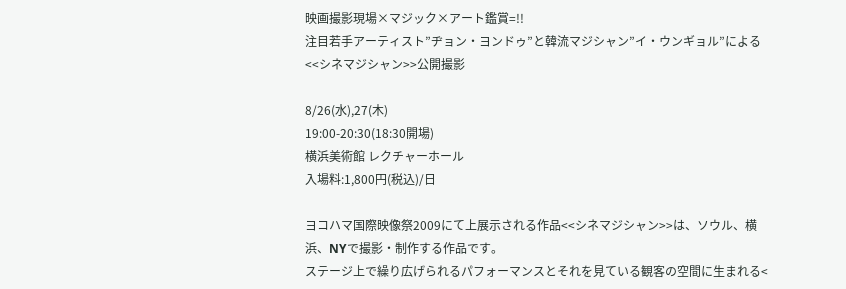映画撮影現場×マジック×アート鑑賞=!!
注目若手アーティスト”ヂョン・ヨンドゥ”と韓流マジシャン”イ・ウンギョル”による
<<シネマジシャン>>公開撮影

8/26(水),27(木)
19:00-20:30(18:30開場)
横浜美術館 レクチャーホール
入場料:1,800円(税込)/日

ヨコハマ国際映像祭2009にて上展示される作品<<シネマジシャン>>は、ソウル、横浜、NYで撮影・制作する作品です。
ステージ上で繰り広げられるパフォーマンスとそれを見ている観客の空間に生まれる<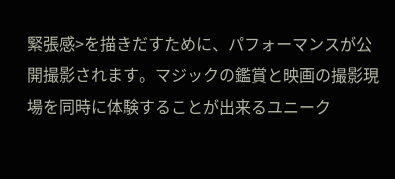緊張感>を描きだすために、パフォーマンスが公開撮影されます。マジックの鑑賞と映画の撮影現場を同時に体験することが出来るユニーク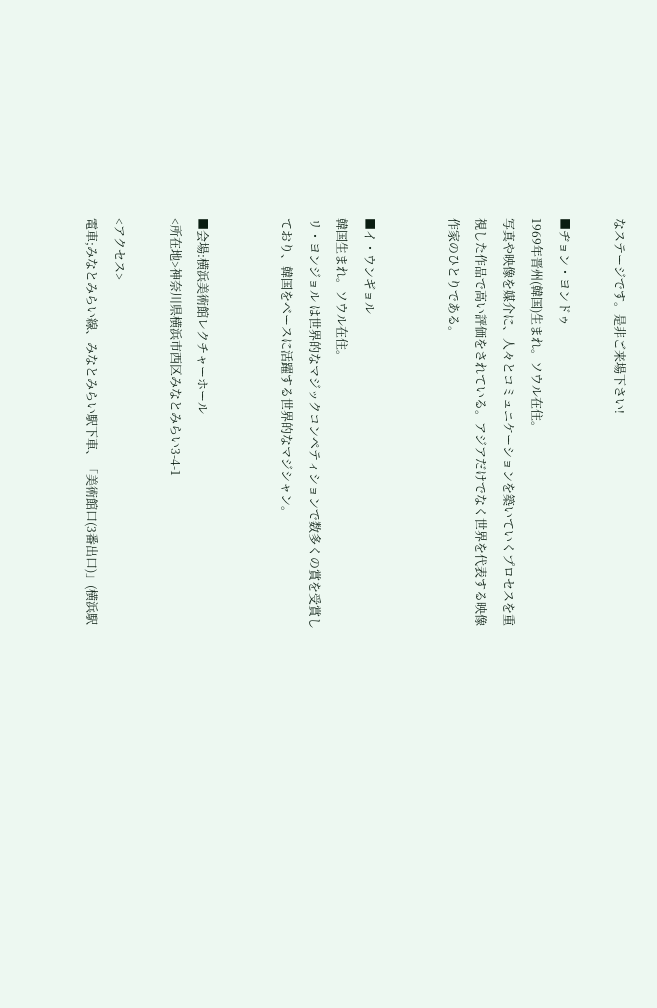なステージです。是非ご来場下さい!

■ヂョン・ヨンドゥ
1969年晋州(韓国)生まれ。ソウル在住。
写真や映像を媒介に、人々とコミュニケーションを築いていくプロセスを重視した作品で高い評価をされている。アジアだけでなく世界を代表する映像作家のひとりである。


■イ・ウンギョル
韓国生まれ。ソウル在住。
リ・ヨンジョル は世界的なマジックコンペティションで数多くの賞を受賞しており、韓国をベースに活躍する世界的なマジシャン。


■会場:横浜美術館レクチャーホール
<所在地>神奈川県横浜市西区みなとみらい3-4-1

<アクセス>
電車;みなとみらい線、みなとみらい駅下車、「美術館口(3番出口)」(横浜駅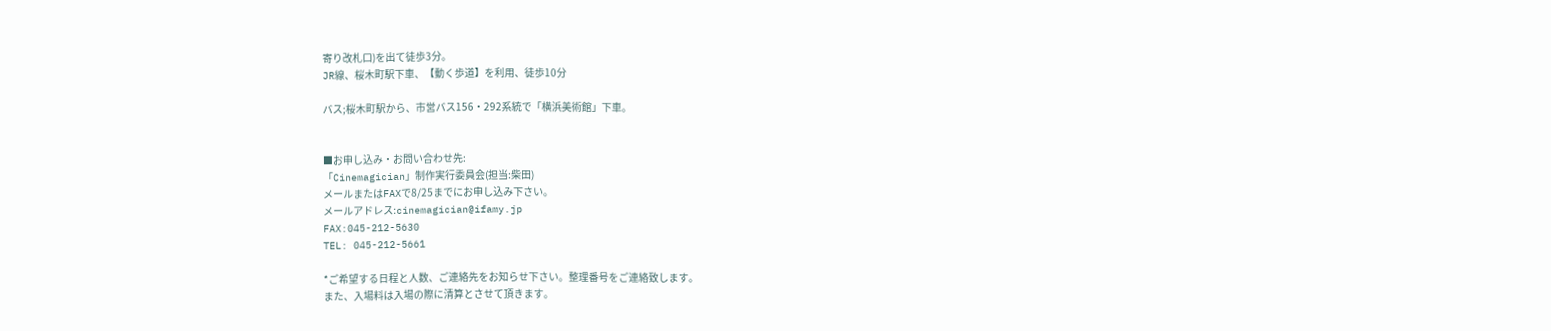寄り改札口)を出て徒歩3分。
JR線、桜木町駅下車、【動く歩道】を利用、徒歩10分

バス;桜木町駅から、市営バス156・292系統で「横浜美術館」下車。


■お申し込み・お問い合わせ先:
「Cinemagician」制作実行委員会(担当:柴田)
メールまたはFAXで8/25までにお申し込み下さい。
メールアドレス:cinemagician@ifamy.jp
FAX:045-212-5630
TEL: 045-212-5661

*ご希望する日程と人数、ご連絡先をお知らせ下さい。整理番号をご連絡致します。
また、入場料は入場の際に清算とさせて頂きます。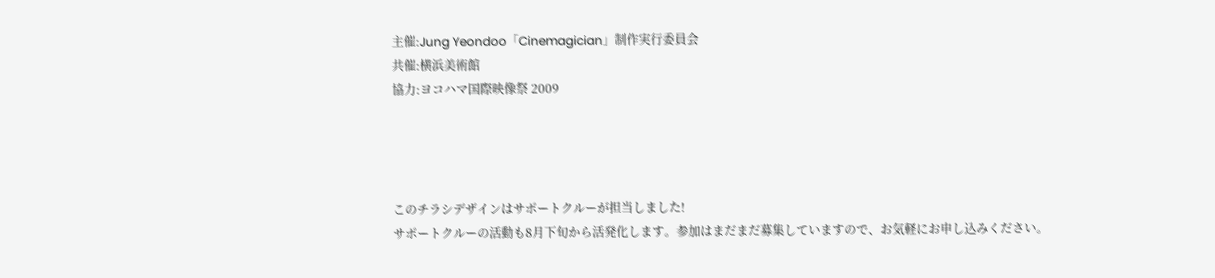主催:Jung Yeondoo「Cinemagician」制作実行委員会
共催:横浜美術館
協力:ヨコハマ国際映像祭 2009




このチラシデザインはサポートクルーが担当しました!
サポートクルーの活動も8月下旬から活発化します。参加はまだまだ募集していますので、お気軽にお申し込みください。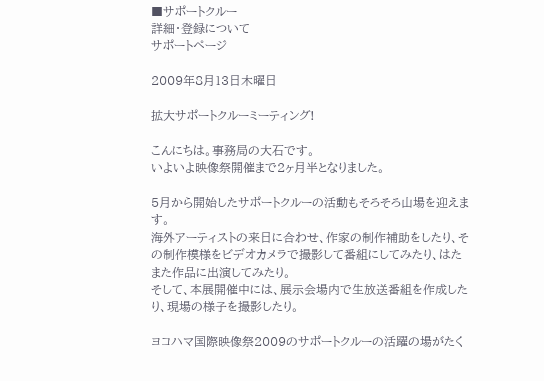■サポートクルー
詳細・登録について
サポートページ

2009年8月13日木曜日

拡大サポートクルーミーティング!

こんにちは。事務局の大石です。
いよいよ映像祭開催まで2ヶ月半となりました。

5月から開始したサポートクルーの活動もそろそろ山場を迎えます。
海外アーティストの来日に合わせ、作家の制作補助をしたり、その制作模様をビデオカメラで撮影して番組にしてみたり、はたまた作品に出演してみたり。
そして、本展開催中には、展示会場内で生放送番組を作成したり、現場の様子を撮影したり。

ヨコハマ国際映像祭2009のサポートクルーの活躍の場がたく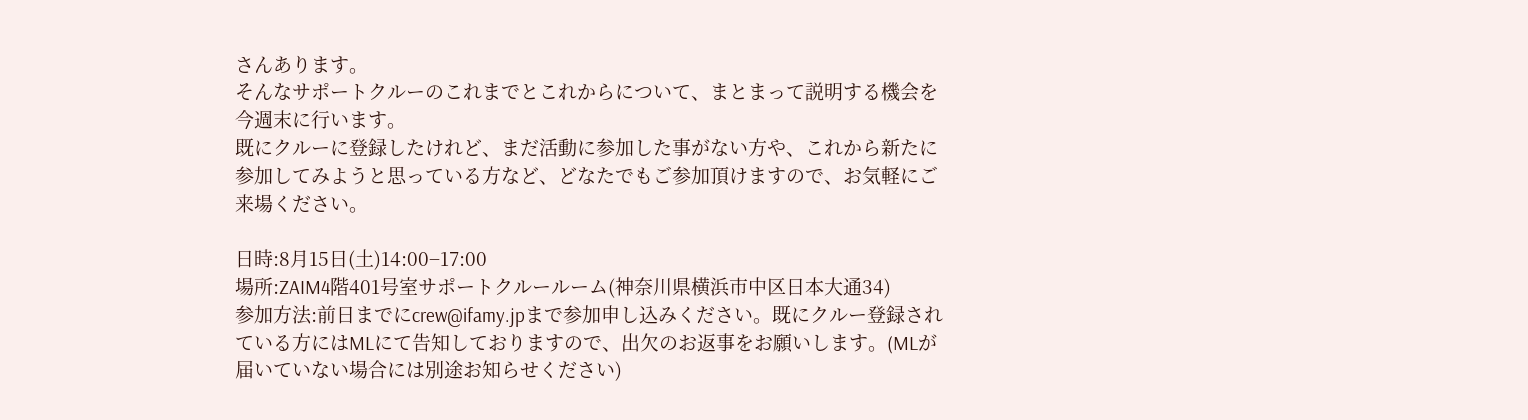さんあります。
そんなサポートクルーのこれまでとこれからについて、まとまって説明する機会を今週末に行います。
既にクルーに登録したけれど、まだ活動に参加した事がない方や、これから新たに参加してみようと思っている方など、どなたでもご参加頂けますので、お気軽にご来場ください。

日時:8月15日(土)14:00−17:00
場所:ZAIM4階401号室サポートクルールーム(神奈川県横浜市中区日本大通34)
参加方法:前日までにcrew@ifamy.jpまで参加申し込みください。既にクルー登録されている方にはMLにて告知しておりますので、出欠のお返事をお願いします。(MLが届いていない場合には別途お知らせください)